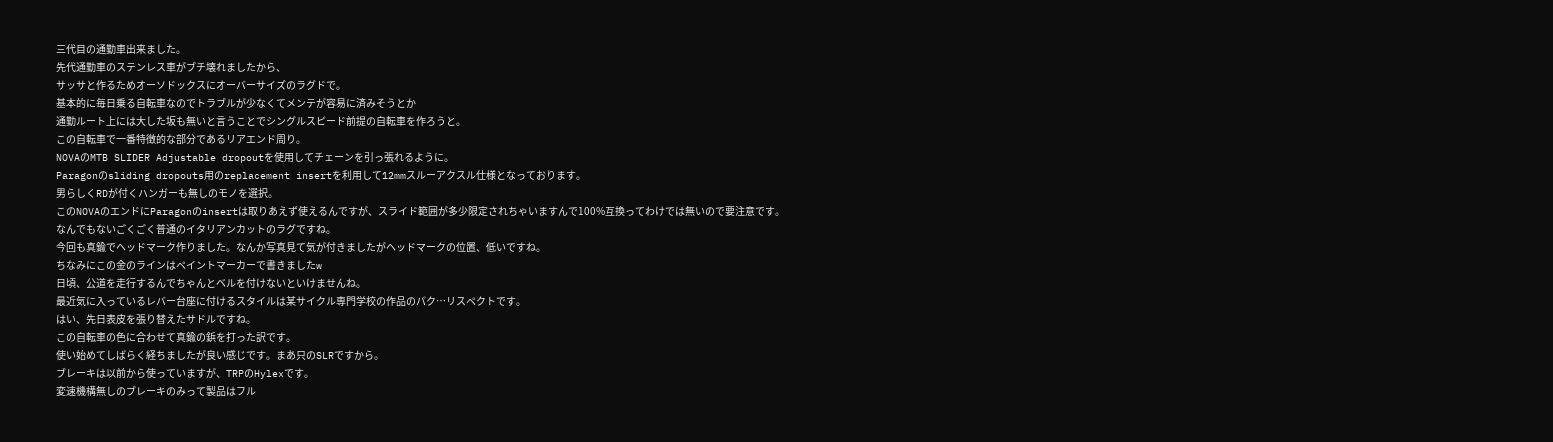三代目の通勤車出来ました。
先代通勤車のステンレス車がブチ壊れましたから、
サッサと作るためオーソドックスにオーバーサイズのラグドで。
基本的に毎日乗る自転車なのでトラブルが少なくてメンテが容易に済みそうとか
通勤ルート上には大した坂も無いと言うことでシングルスピード前提の自転車を作ろうと。
この自転車で一番特徴的な部分であるリアエンド周り。
NOVAのMTB SLIDER Adjustable dropoutを使用してチェーンを引っ張れるように。
Paragonのsliding dropouts用のreplacement insertを利用して12mmスルーアクスル仕様となっております。
男らしくRDが付くハンガーも無しのモノを選択。
このNOVAのエンドにParagonのinsertは取りあえず使えるんですが、スライド範囲が多少限定されちゃいますんで100%互換ってわけでは無いので要注意です。
なんでもないごくごく普通のイタリアンカットのラグですね。
今回も真鍮でヘッドマーク作りました。なんか写真見て気が付きましたがヘッドマークの位置、低いですね。
ちなみにこの金のラインはペイントマーカーで書きましたw
日頃、公道を走行するんでちゃんとベルを付けないといけませんね。
最近気に入っているレバー台座に付けるスタイルは某サイクル専門学校の作品のパク…リスペクトです。
はい、先日表皮を張り替えたサドルですね。
この自転車の色に合わせて真鍮の鋲を打った訳です。
使い始めてしばらく経ちましたが良い感じです。まあ只のSLRですから。
ブレーキは以前から使っていますが、TRPのHylexです。
変速機構無しのブレーキのみって製品はフル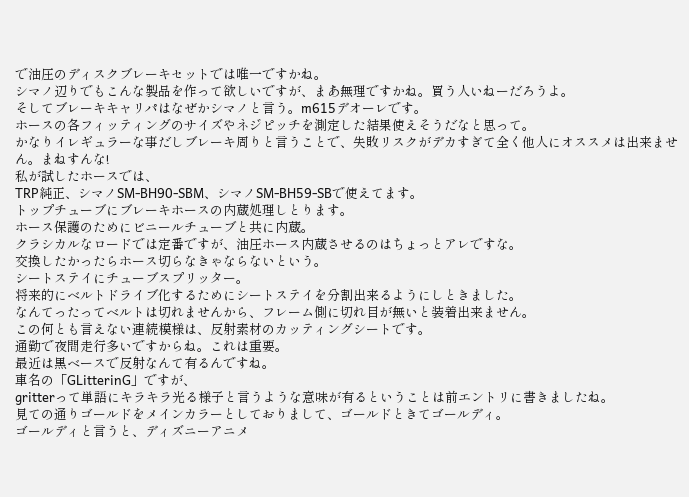で油圧のディスクブレーキセットでは唯一ですかね。
シマノ辺りでもこんな製品を作って欲しいですが、まあ無理ですかね。買う人いねーだろうよ。
そしてブレーキキャリパはなぜかシマノと言う。m615デオーレです。
ホースの各フィッティングのサイズやネジピッチを測定した結果使えそうだなと思って。
かなりイレギュラーな事だしブレーキ周りと言うことで、失敗リスクがデカすぎて全く他人にオススメは出来ません。まねすんな!
私が試したホースでは、
TRP純正、シマノSM-BH90-SBM、シマノSM-BH59-SBで使えてます。
トップチューブにブレーキホースの内蔵処理しとります。
ホース保護のためにビニールチューブと共に内蔵。
クラシカルなロードでは定番ですが、油圧ホース内蔵させるのはちょっとアレですな。
交換したかったらホース切らなきゃならないという。
シートステイにチューブスプリッター。
将来的にベルトドライブ化するためにシートステイを分割出来るようにしときました。
なんてったってベルトは切れませんから、フレーム側に切れ目が無いと装着出来ません。
この何とも言えない連続模様は、反射素材のカッティングシートです。
通勤で夜間走行多いですからね。これは重要。
最近は黒ベースで反射なんて有るんですね。
車名の「GLitterinG」ですが、
gritterって単語にキラキラ光る様子と言うような意味が有るということは前エントリに書きましたね。
見ての通りゴールドをメインカラーとしておりまして、ゴールドときてゴールディ。
ゴールディと言うと、ディズニーアニメ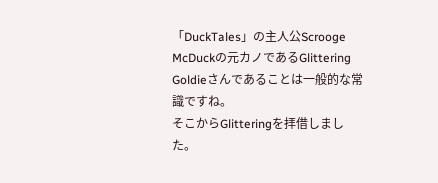「DuckTales」の主人公Scrooge McDuckの元カノであるGlittering Goldieさんであることは一般的な常識ですね。
そこからGlitteringを拝借しました。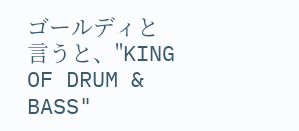ゴールディと言うと、"KING OF DRUM & BASS"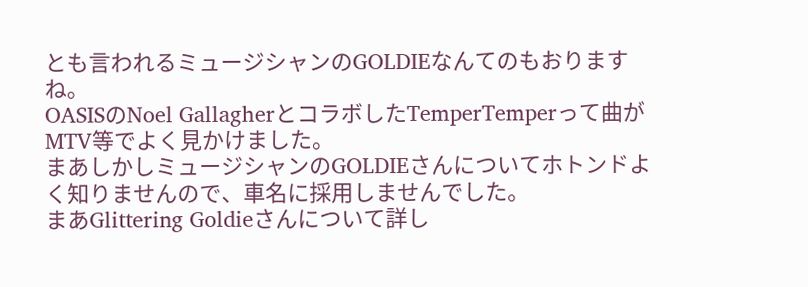とも言われるミュージシャンのGOLDIEなんてのもおりますね。
OASISのNoel GallagherとコラボしたTemperTemperって曲がMTV等でよく見かけました。
まあしかしミュージシャンのGOLDIEさんについてホトンドよく知りませんので、車名に採用しませんでした。
まあGlittering Goldieさんについて詳し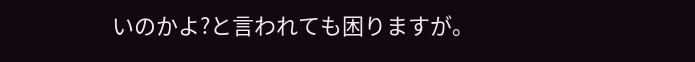いのかよ?と言われても困りますが。